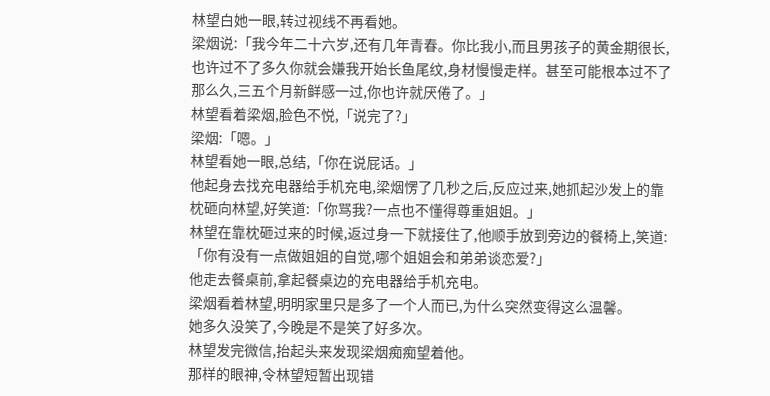林望白她一眼,转过视线不再看她。
梁烟说:「我今年二十六岁,还有几年青春。你比我小,而且男孩子的黄金期很长,也许过不了多久你就会嫌我开始长鱼尾纹,身材慢慢走样。甚至可能根本过不了那么久,三五个月新鲜感一过,你也许就厌倦了。」
林望看着梁烟,脸色不悦,「说完了?」
梁烟:「嗯。」
林望看她一眼,总结,「你在说屁话。」
他起身去找充电器给手机充电,梁烟愣了几秒之后,反应过来,她抓起沙发上的靠枕砸向林望,好笑道:「你骂我?一点也不懂得尊重姐姐。」
林望在靠枕砸过来的时候,返过身一下就接住了,他顺手放到旁边的餐椅上,笑道:「你有没有一点做姐姐的自觉,哪个姐姐会和弟弟谈恋爱?」
他走去餐桌前,拿起餐桌边的充电器给手机充电。
梁烟看着林望,明明家里只是多了一个人而已,为什么突然变得这么温馨。
她多久没笑了,今晚是不是笑了好多次。
林望发完微信,抬起头来发现梁烟痴痴望着他。
那样的眼神,令林望短暂出现错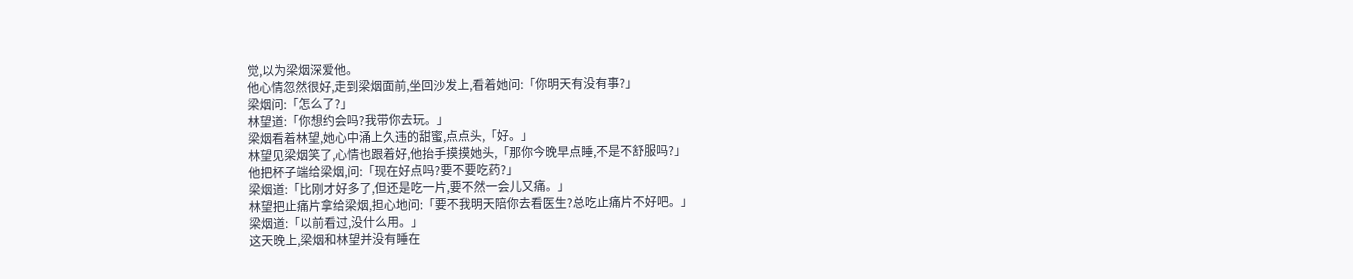觉,以为梁烟深爱他。
他心情忽然很好,走到梁烟面前,坐回沙发上,看着她问:「你明天有没有事?」
梁烟问:「怎么了?」
林望道:「你想约会吗?我带你去玩。」
梁烟看着林望,她心中涌上久违的甜蜜,点点头,「好。」
林望见梁烟笑了,心情也跟着好,他抬手摸摸她头,「那你今晚早点睡,不是不舒服吗?」
他把杯子端给梁烟,问:「现在好点吗?要不要吃药?」
梁烟道:「比刚才好多了,但还是吃一片,要不然一会儿又痛。」
林望把止痛片拿给梁烟,担心地问:「要不我明天陪你去看医生?总吃止痛片不好吧。」
梁烟道:「以前看过,没什么用。」
这天晚上,梁烟和林望并没有睡在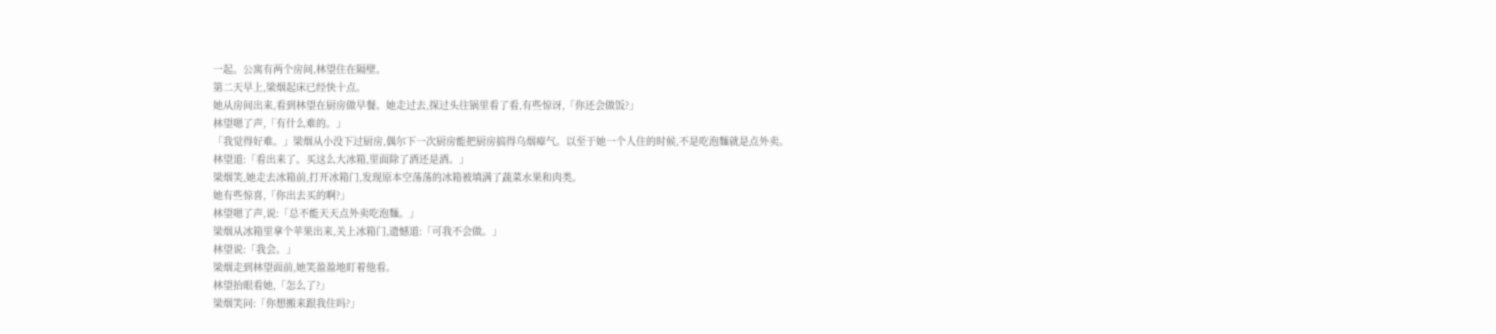一起。公寓有两个房间,林望住在隔壁。
第二天早上,梁烟起床已经快十点。
她从房间出来,看到林望在厨房做早餐。她走过去,探过头往锅里看了看,有些惊讶,「你还会做饭?」
林望嗯了声,「有什么难的。」
「我觉得好难。」梁烟从小没下过厨房,偶尔下一次厨房能把厨房搞得乌烟瘴气。以至于她一个人住的时候,不是吃泡麵就是点外卖。
林望道:「看出来了。买这么大冰箱,里面除了酒还是酒。」
梁烟笑,她走去冰箱前,打开冰箱门,发现原本空荡荡的冰箱被填满了蔬菜水果和肉类。
她有些惊喜,「你出去买的啊?」
林望嗯了声,说:「总不能天天点外卖吃泡麵。」
梁烟从冰箱里拿个苹果出来,关上冰箱门,遗憾道:「可我不会做。」
林望说:「我会。」
梁烟走到林望面前,她笑盈盈地盯着他看。
林望抬眼看她,「怎么了?」
梁烟笑问:「你想搬来跟我住吗?」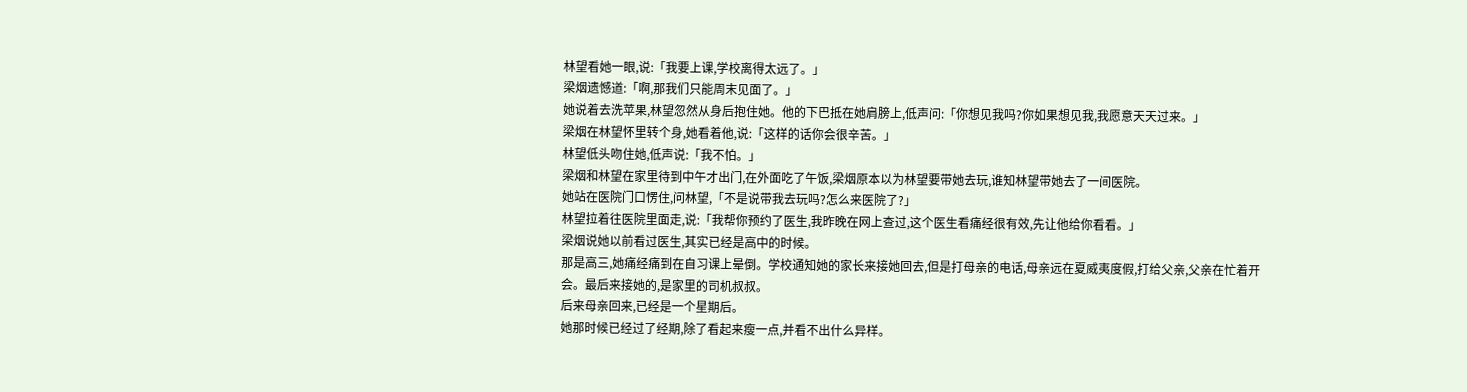林望看她一眼,说:「我要上课,学校离得太远了。」
梁烟遗憾道:「啊,那我们只能周末见面了。」
她说着去洗苹果,林望忽然从身后抱住她。他的下巴抵在她肩膀上,低声问:「你想见我吗?你如果想见我,我愿意天天过来。」
梁烟在林望怀里转个身,她看着他,说:「这样的话你会很辛苦。」
林望低头吻住她,低声说:「我不怕。」
梁烟和林望在家里待到中午才出门,在外面吃了午饭,梁烟原本以为林望要带她去玩,谁知林望带她去了一间医院。
她站在医院门口愣住,问林望,「不是说带我去玩吗?怎么来医院了?」
林望拉着往医院里面走,说:「我帮你预约了医生,我昨晚在网上查过,这个医生看痛经很有效,先让他给你看看。」
梁烟说她以前看过医生,其实已经是高中的时候。
那是高三,她痛经痛到在自习课上晕倒。学校通知她的家长来接她回去,但是打母亲的电话,母亲远在夏威夷度假,打给父亲,父亲在忙着开会。最后来接她的,是家里的司机叔叔。
后来母亲回来,已经是一个星期后。
她那时候已经过了经期,除了看起来瘦一点,并看不出什么异样。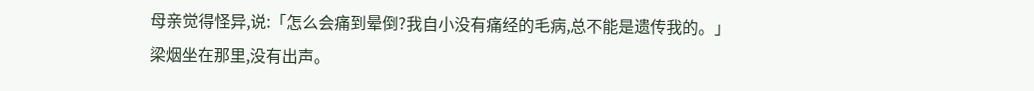母亲觉得怪异,说:「怎么会痛到晕倒?我自小没有痛经的毛病,总不能是遗传我的。」
梁烟坐在那里,没有出声。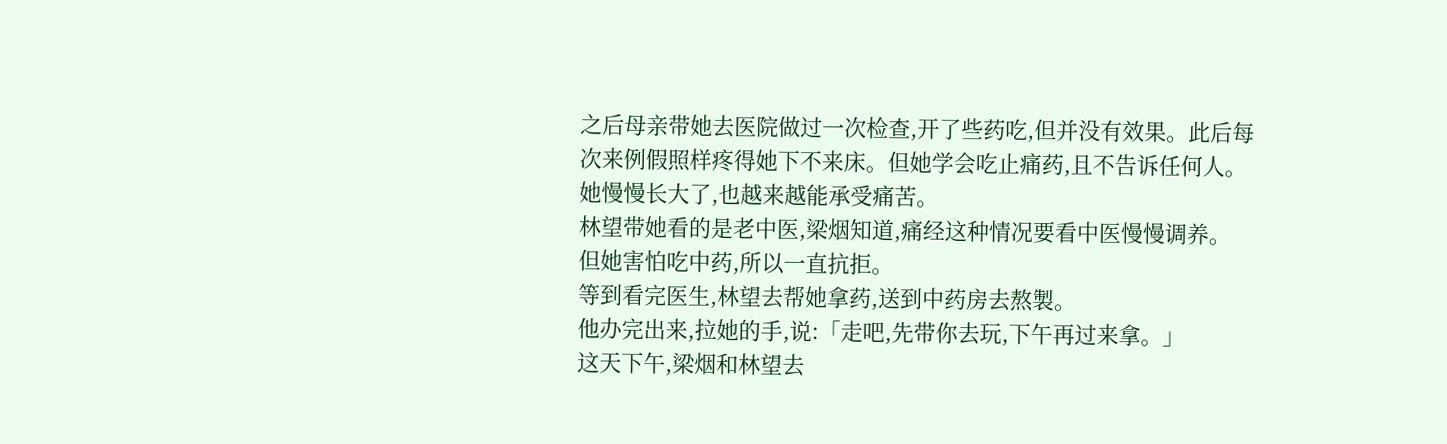之后母亲带她去医院做过一次检查,开了些药吃,但并没有效果。此后每次来例假照样疼得她下不来床。但她学会吃止痛药,且不告诉任何人。她慢慢长大了,也越来越能承受痛苦。
林望带她看的是老中医,梁烟知道,痛经这种情况要看中医慢慢调养。
但她害怕吃中药,所以一直抗拒。
等到看完医生,林望去帮她拿药,送到中药房去熬製。
他办完出来,拉她的手,说:「走吧,先带你去玩,下午再过来拿。」
这天下午,梁烟和林望去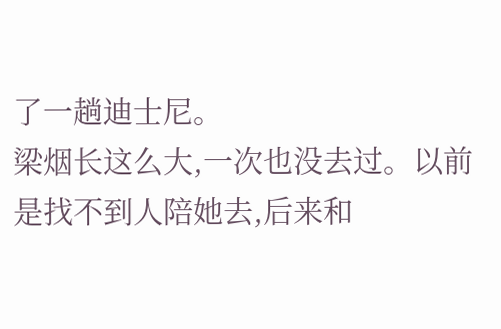了一趟迪士尼。
梁烟长这么大,一次也没去过。以前是找不到人陪她去,后来和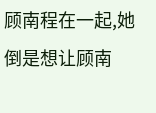顾南程在一起,她倒是想让顾南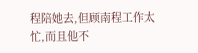程陪她去,但顾南程工作太忙,而且他不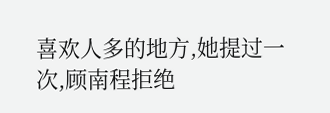喜欢人多的地方,她提过一次,顾南程拒绝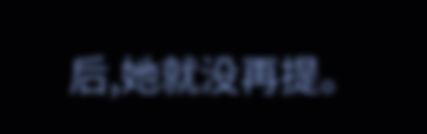后,她就没再提。